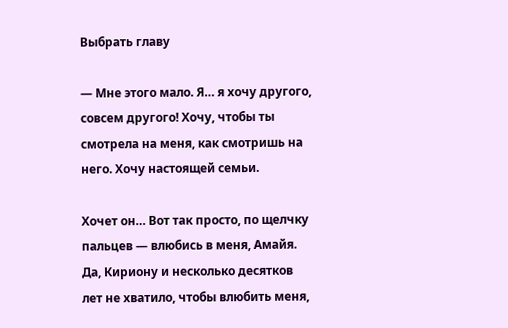Выбрать главу

— Мне этого мало. Я… я хочу другого, совсем другого! Хочу, чтобы ты смотрела на меня, как смотришь на него. Хочу настоящей семьи.

Хочет он… Вот так просто, по щелчку пальцев — влюбись в меня, Амайя. Да, Кириону и несколько десятков лет не хватило, чтобы влюбить меня,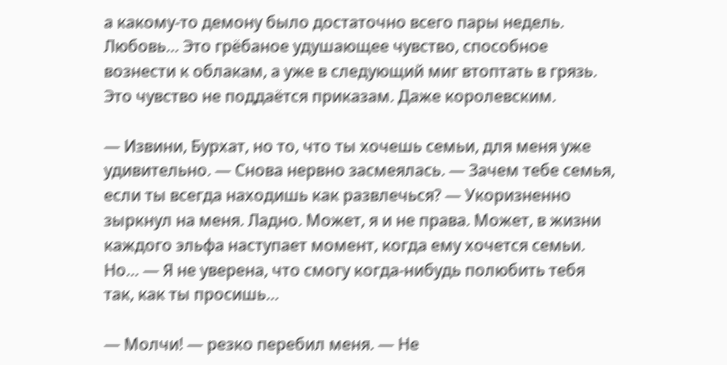а какому-то демону было достаточно всего пары недель. Любовь… Это грёбаное удушающее чувство, способное вознести к облакам, а уже в следующий миг втоптать в грязь. Это чувство не поддаётся приказам. Даже королевским.

— Извини, Бурхат, но то, что ты хочешь семьи, для меня уже удивительно. — Снова нервно засмеялась. — Зачем тебе семья, если ты всегда находишь как развлечься? — Укоризненно зыркнул на меня. Ладно. Может, я и не права. Может, в жизни каждого эльфа наступает момент, когда ему хочется семьи. Но… — Я не уверена, что смогу когда-нибудь полюбить тебя так, как ты просишь…

— Молчи! — резко перебил меня. — Не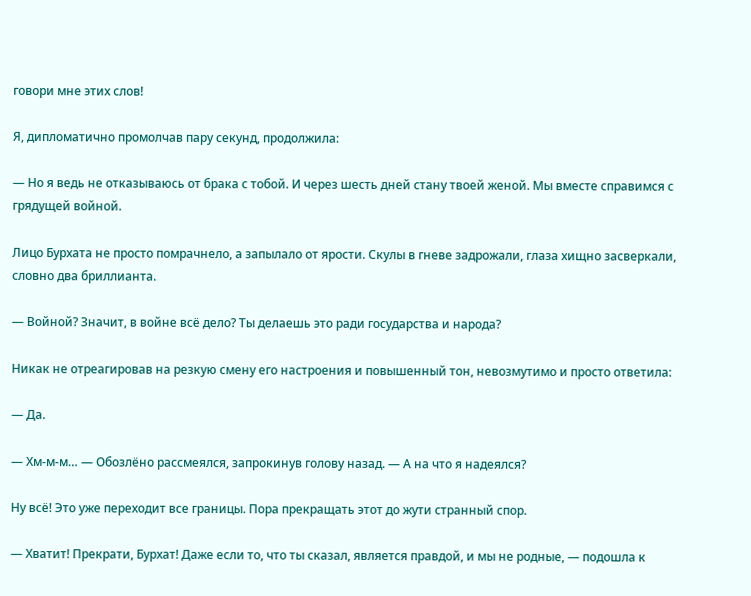говори мне этих слов!

Я, дипломатично промолчав пару секунд, продолжила:

— Но я ведь не отказываюсь от брака с тобой. И через шесть дней стану твоей женой. Мы вместе справимся с грядущей войной.

Лицо Бурхата не просто помрачнело, а запылало от ярости. Скулы в гневе задрожали, глаза хищно засверкали, словно два бриллианта.

— Войной? Значит, в войне всё дело? Ты делаешь это ради государства и народа?

Никак не отреагировав на резкую смену его настроения и повышенный тон, невозмутимо и просто ответила:

— Да.

— Хм-м-м… — Обозлёно рассмеялся, запрокинув голову назад. — А на что я надеялся?

Ну всё! Это уже переходит все границы. Пора прекращать этот до жути странный спор.

— Хватит! Прекрати, Бурхат! Даже если то, что ты сказал, является правдой, и мы не родные, — подошла к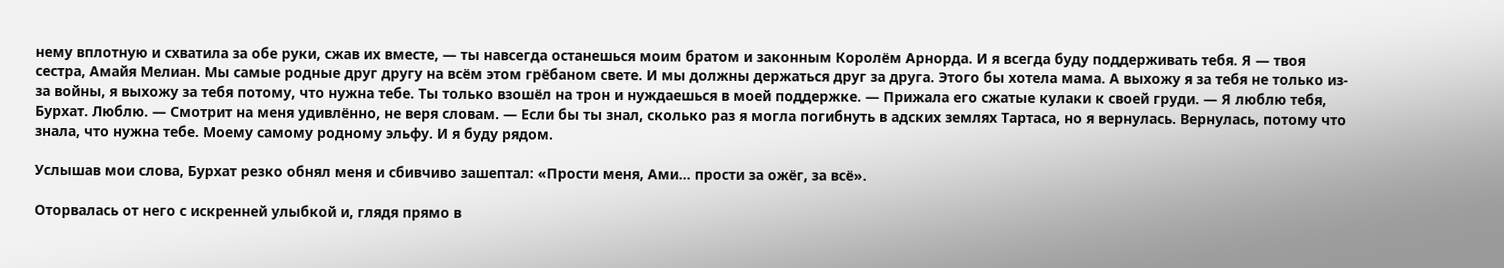нему вплотную и схватила за обе руки, сжав их вместе, — ты навсегда останешься моим братом и законным Королём Арнорда. И я всегда буду поддерживать тебя. Я — твоя сестра, Амайя Мелиан. Мы самые родные друг другу на всём этом грёбаном свете. И мы должны держаться друг за друга. Этого бы хотела мама. А выхожу я за тебя не только из-за войны, я выхожу за тебя потому, что нужна тебе. Ты только взошёл на трон и нуждаешься в моей поддержке. — Прижала его сжатые кулаки к своей груди. — Я люблю тебя, Бурхат. Люблю. — Смотрит на меня удивлённо, не веря словам. — Если бы ты знал, сколько раз я могла погибнуть в адских землях Тартаса, но я вернулась. Вернулась, потому что знала, что нужна тебе. Моему самому родному эльфу. И я буду рядом.

Услышав мои слова, Бурхат резко обнял меня и сбивчиво зашептал: «Прости меня, Ами… прости за ожёг, за всё».

Оторвалась от него с искренней улыбкой и, глядя прямо в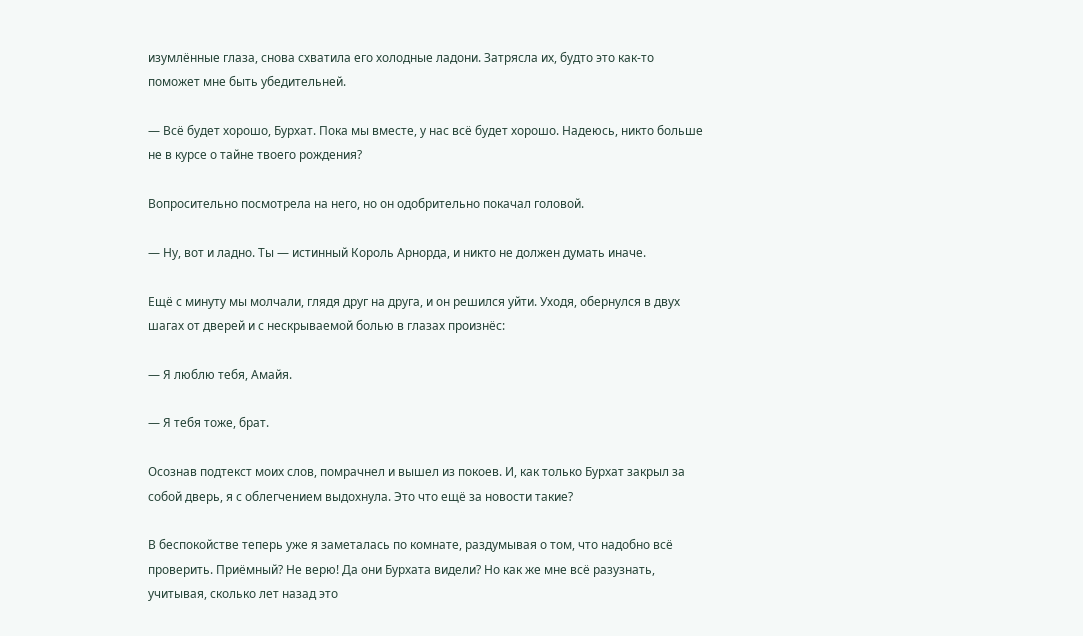изумлённые глаза, снова схватила его холодные ладони. Затрясла их, будто это как-то поможет мне быть убедительней.

— Всё будет хорошо, Бурхат. Пока мы вместе, у нас всё будет хорошо. Надеюсь, никто больше не в курсе о тайне твоего рождения?

Вопросительно посмотрела на него, но он одобрительно покачал головой.

— Ну, вот и ладно. Ты — истинный Король Арнорда, и никто не должен думать иначе.

Ещё с минуту мы молчали, глядя друг на друга, и он решился уйти. Уходя, обернулся в двух шагах от дверей и с нескрываемой болью в глазах произнёс:

— Я люблю тебя, Амайя.

— Я тебя тоже, брат.

Осознав подтекст моих слов, помрачнел и вышел из покоев. И, как только Бурхат закрыл за собой дверь, я с облегчением выдохнула. Это что ещё за новости такие?

В беспокойстве теперь уже я заметалась по комнате, раздумывая о том, что надобно всё проверить. Приёмный? Не верю! Да они Бурхата видели? Но как же мне всё разузнать, учитывая, сколько лет назад это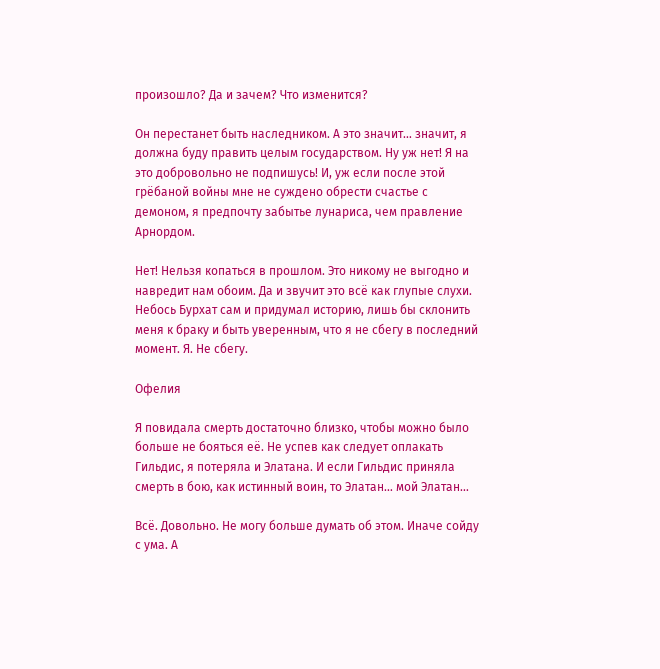произошло? Да и зачем? Что изменится?

Он перестанет быть наследником. А это значит… значит, я должна буду править целым государством. Ну уж нет! Я на это добровольно не подпишусь! И, уж если после этой грёбаной войны мне не суждено обрести счастье с демоном, я предпочту забытье лунариса, чем правление Арнордом.

Нет! Нельзя копаться в прошлом. Это никому не выгодно и навредит нам обоим. Да и звучит это всё как глупые слухи. Небось Бурхат сам и придумал историю, лишь бы склонить меня к браку и быть уверенным, что я не сбегу в последний момент. Я. Не сбегу.

Офелия

Я повидала смерть достаточно близко, чтобы можно было больше не бояться её. Не успев как следует оплакать Гильдис, я потеряла и Элатана. И если Гильдис приняла смерть в бою, как истинный воин, то Элатан… мой Элатан…

Всё. Довольно. Не могу больше думать об этом. Иначе сойду с ума. А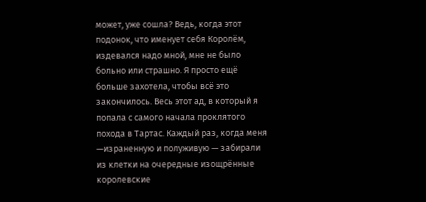может, уже сошла? Ведь, когда этот подонок, что именует себя Королём, издевался надо мной, мне не было больно или страшно. Я просто ещё больше захотела, чтобы всё это закончилось. Весь этот ад, в который я попала с самого начала проклятого похода в Тартас. Каждый раз, когда меня —израненную и полуживую — забирали из клетки на очередные изощрённые королевские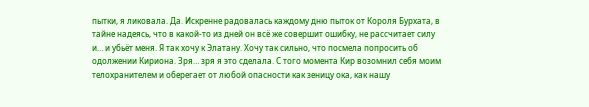пытки, я ликовала. Да. Искренне радовалась каждому дню пыток от Короля Бурхата, в тайне надеясь, что в какой-то из дней он всё же совершит ошибку, не рассчитает силу и… и убьёт меня. Я так хочу к Элатану. Хочу так сильно, что посмела попросить об одолжении Кириона. Зря… зря я это сделала. С того момента Кир возомнил себя моим телохранителем и оберегает от любой опасности как зеницу ока, как нашу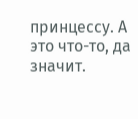принцессу. А это что-то, да значит.